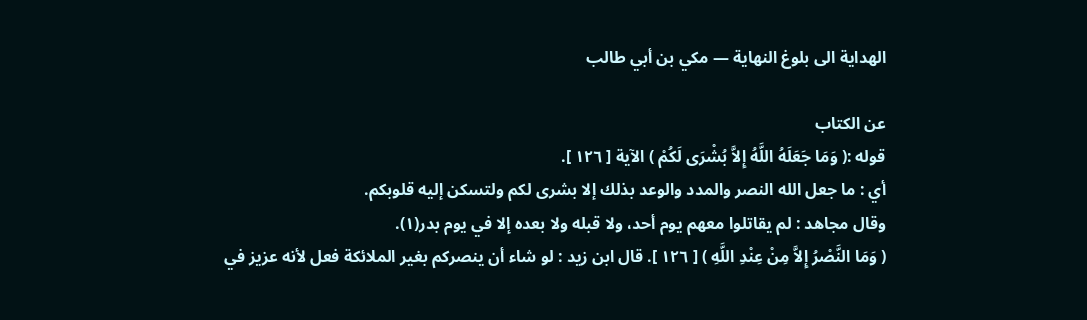الهداية الى بلوغ النهاية — مكي بن أبي طالب

عن الكتاب
قوله :( وَمَا جَعَلَهُ اللَّهُ إِلاَّ بُشْرَى لَكُمْ ) الآية [ ١٢٦ ].
أي : ما جعل الله النصر والمدد والوعد بذلك إلا بشرى لكم ولتسكن إليه قلوبكم.
وقال مجاهد : لم يقاتلوا معهم يوم أحد، ولا قبله ولا بعده إلا في يوم بدر(١).
( وَمَا النَّصْرُ إِلاَّ مِنْ عِنْدِ اللَّهِ ) [ ١٢٦ ]. قال ابن زيد : لو شاء أن ينصركم بغير الملائكة فعل لأنه عزيز في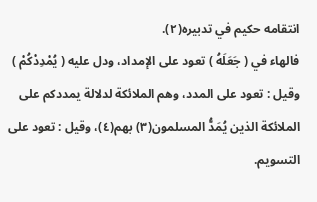انتقامه حكيم في تدبيره(٢).
فالهاء في ( جَعَلَهُ ) تعود على الإمداد، ودل عليه ( يُمْدِدْكُمْ ) وقيل : تعود على المدد، وهم الملائكة لدلالة يمددكم على الملائكة الذين يُمَدُّ المسلمون(٣) بهم(٤)، وقيل : تعود على التسويم.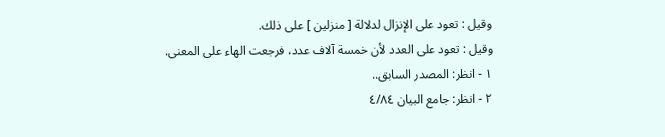وقيل : تعود على الإنزال لدلالة [ منزلين ] على ذلك.
وقيل : تعود على العدد لأن خمسة آلاف عدد، فرجعت الهاء على المعنى.
١ - انظر: المصدر السابق..
٢ - انظر: جامع البيان ٤/٨٤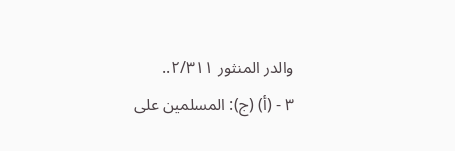والدر المنثور ٢/٣١١..
٣ - (أ) (ج): المسلمين على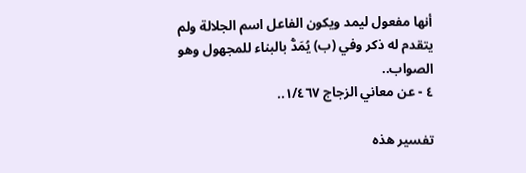أنها مفعول ليمد ويكون الفاعل اسم الجلالة ولم يتقدم له ذكر وفي (ب) يُمَدُّ بالبناء للمجهول وهو الصواب..
٤ - عن معاني الزجاج ١/٤٦٧..

تفسير هذه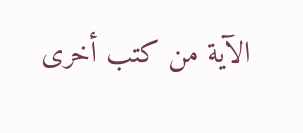الآية من كتب أخرى